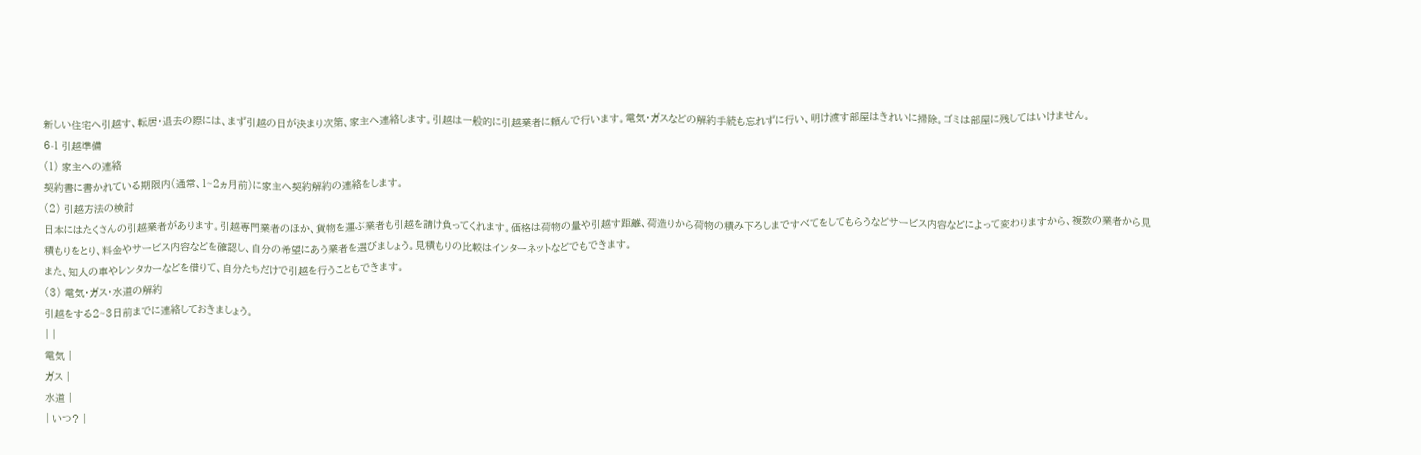新しい住宅へ引越す、転居・退去の際には、まず引越の日が決まり次第、家主へ連絡します。引越は一般的に引越業者に頼んで行います。電気・ガスなどの解約手続も忘れずに行い、明け渡す部屋はきれいに掃除。ゴミは部屋に残してはいけません。
6-1 引越準備
(1) 家主への連絡
契約書に書かれている期限内(通常、1~2ヵ月前)に家主へ契約解約の連絡をします。
(2) 引越方法の検討
日本にはたくさんの引越業者があります。引越専門業者のほか、貨物を運ぶ業者も引越を請け負ってくれます。価格は荷物の量や引越す距離、荷造りから荷物の積み下ろしまですべてをしてもらうなどサービス内容などによって変わりますから、複数の業者から見積もりをとり、料金やサービス内容などを確認し、自分の希望にあう業者を選びましょう。見積もりの比較はインターネットなどでもできます。
また、知人の車やレンタカーなどを借りて、自分たちだけで引越を行うこともできます。
(3) 電気・ガス・水道の解約
引越をする2~3日前までに連絡しておきましょう。
| |
電気 |
ガス |
水道 |
| いつ? |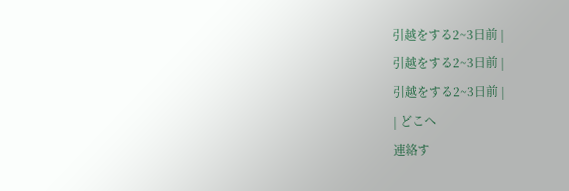引越をする2~3日前 |
引越をする2~3日前 |
引越をする2~3日前 |
| どこへ
連絡す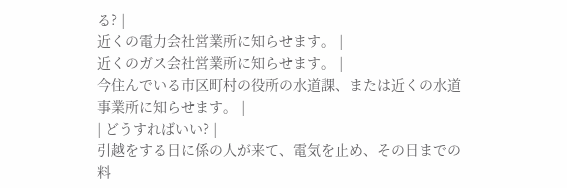る? |
近くの電力会社営業所に知らせます。 |
近くのガス会社営業所に知らせます。 |
今住んでいる市区町村の役所の水道課、または近くの水道事業所に知らせます。 |
| どうすればいい? |
引越をする日に係の人が来て、電気を止め、その日までの料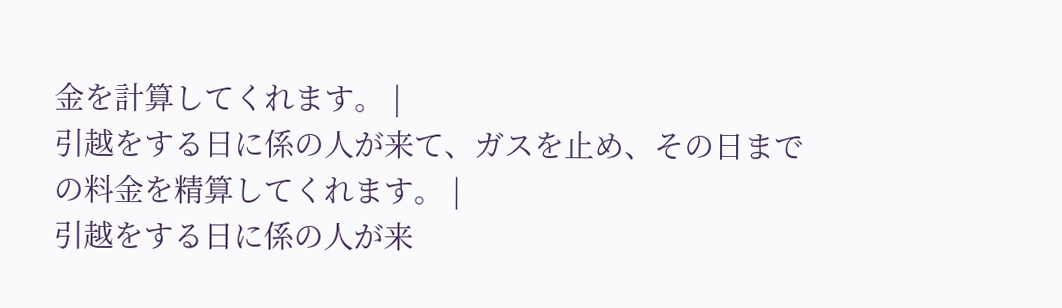金を計算してくれます。 |
引越をする日に係の人が来て、ガスを止め、その日までの料金を精算してくれます。 |
引越をする日に係の人が来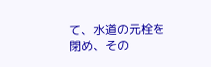て、水道の元栓を閉め、その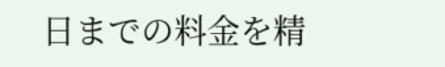日までの料金を精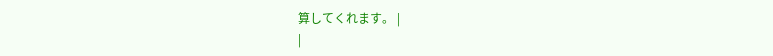算してくれます。 |
|